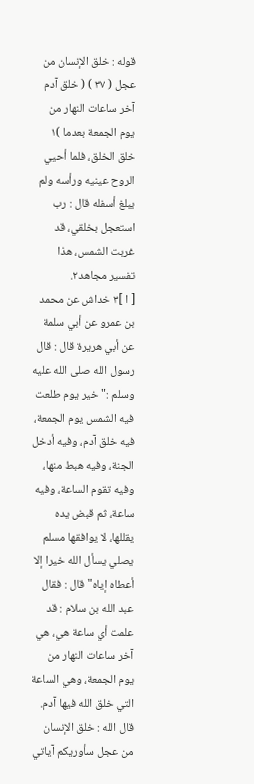قوله : خلق الإنسان من عجل ( ٣٧ ) ( خلق آدم آخر ساعات النهار من يوم الجمعة بعدما )١ خلق الخلق، فلما أحيي الروح عينيه ورأسه ولم يبلغ أسفله قال : رب استعجل بخلقي، قد غربت الشمس، هذا تفسير مجاهد٢.
[ ا ]٣ خداش عن محمد بن عمرو عن أبي سلمة عن أبي هريرة قال : قال رسول الله صلى الله عليه وسلم :"خير يوم طلعت فيه الشمس يوم الجمعة، فيه خلق آدم، وفيه أدخل الجنة، وفيه هبط منها، وفيه تقوم الساعة، وفيه ساعة، ثم قبض يده يقللها، لا يوافقها مسلم يصلي يسأل الله خيرا إلا أعطاه إياه" قال : فقال عبد الله بن سلام : قد علمت أي ساعة هي، هي آخر ساعات النهار من يوم الجمعة، وهي الساعة التي خلق الله فيها آدم.
قال الله : خلق الإنسان من عجل سأوريكم آياتي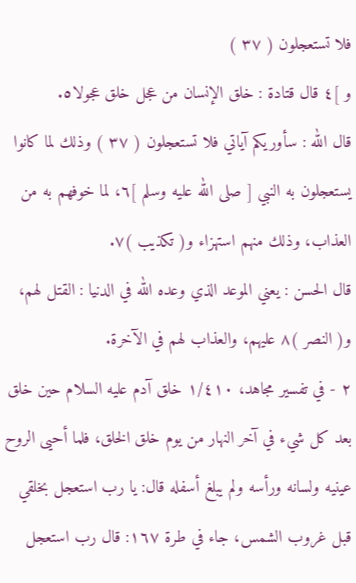فلا تستعجلون ( ٣٧ )
و ]٤ قال قتادة : خلق الإنسان من عجل خلق عجولا٥.
قال الله : سأوريكم آياتي فلا تستعجلون ( ٣٧ ) وذلك لما كانوا يستعجلون به النبي [ صلى الله عليه وسلم ]٦، لما خوفهم به من العذاب، وذلك منهم استهزاء و( تكذيب )٧.
قال الحسن : يعني الموعد الذي وعده الله في الدنيا : القتل لهم، و( النصر )٨ عليهم، والعذاب لهم في الآخرة.
٢ - في تفسير مجاهد، ١/٤١٠ خلق آدم عليه السلام حين خلق بعد كل شيء في آخر النهار من يوم خلق الخلق، فلما أحيى الروح عينيه ولسانه ورأسه ولم يبلغ أسفله قال: يا رب استعجل بخلقي قبل غروب الشمس، جاء في طرة ١٦٧: قال رب استعجل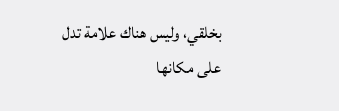بخلقي، وليس هناك علامة تدل على مكانها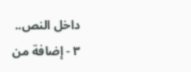داخل النص..
٣ - إضافة من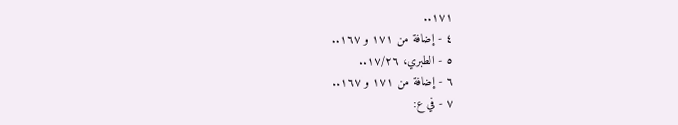١٧١..
٤ - إضافة من ١٧١ و ١٦٧..
٥ - الطبري، ١٧/٢٦..
٦ - إضافة من ١٧١ و ١٦٧..
٧ - في ع: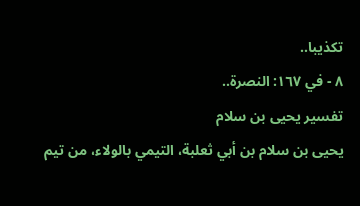تكذيبا..
٨ - في ١٦٧: النصرة..
تفسير يحيى بن سلام
يحيى بن سلام بن أبي ثعلبة، التيمي بالولاء، من تيم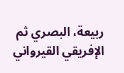ربيعة، البصري ثم الإفريقي القيرواني